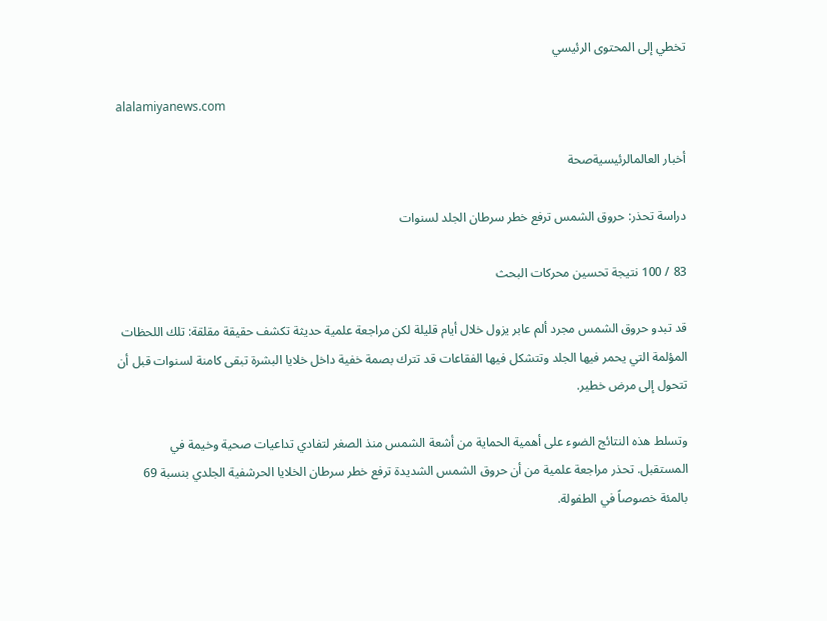تخطي إلى المحتوى الرئيسي

alalamiyanews.com

أخبار العالمالرئيسيةصحة

دراسة تحذر: حروق الشمس ترفع خطر سرطان الجلد لسنوات

83 / 100 نتيجة تحسين محركات البحث

قد تبدو حروق الشمس مجرد ألم عابر يزول خلال أيام قليلة لكن مراجعة علمية حديثة تكشف حقيقة مقلقة: تلك اللحظات المؤلمة التي يحمر فيها الجلد وتتشكل فيها الفقاعات قد تترك بصمة خفية داخل خلايا البشرة تبقى كامنة لسنوات قبل أن تتحول إلى مرض خطير.

وتسلط هذه النتائج الضوء على أهمية الحماية من أشعة الشمس منذ الصغر لتفادي تداعيات صحية وخيمة في المستقبل. تحذر مراجعة علمية من أن حروق الشمس الشديدة ترفع خطر سرطان الخلايا الحرشفية الجلدي بنسبة 69 بالمئة خصوصاً في الطفولة.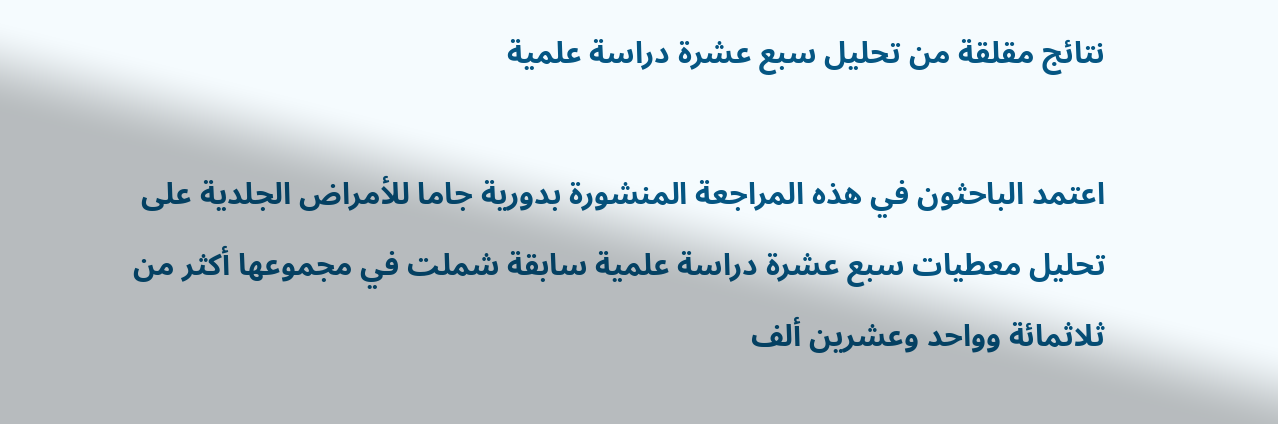نتائج مقلقة من تحليل سبع عشرة دراسة علمية

اعتمد الباحثون في هذه المراجعة المنشورة بدورية جاما للأمراض الجلدية على تحليل معطيات سبع عشرة دراسة علمية سابقة شملت في مجموعها أكثر من ثلاثمائة وواحد وعشرين ألف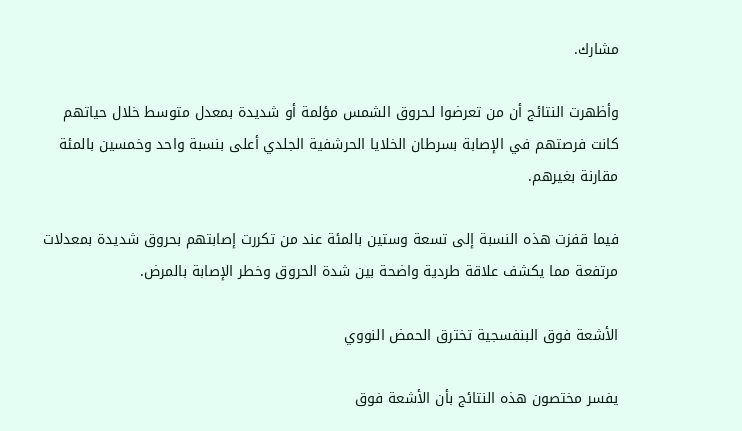مشارك.

وأظهرت النتائج أن من تعرضوا لـحروق الشمس مؤلمة أو شديدة بمعدل متوسط خلال حياتهم كانت فرصتهم في الإصابة بسرطان الخلايا الحرشفية الجلدي أعلى بنسبة واحد وخمسين بالمئة مقارنة بغيرهم.

فيما قفزت هذه النسبة إلى تسعة وستين بالمئة عند من تكررت إصابتهم بحروق شديدة بمعدلات مرتفعة مما يكشف علاقة طردية واضحة بين شدة الحروق وخطر الإصابة بالمرض.

الأشعة فوق البنفسجية تخترق الحمض النووي

يفسر مختصون هذه النتائج بأن الأشعة فوق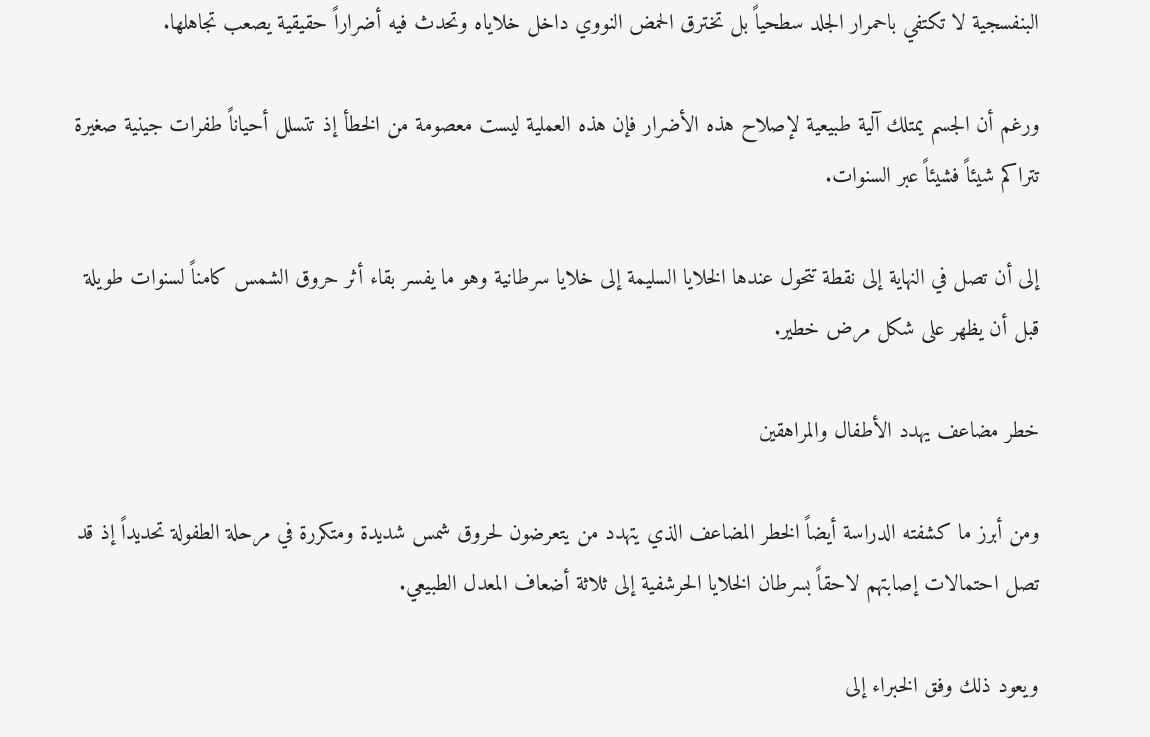البنفسجية لا تكتفي باحمرار الجلد سطحياً بل تخترق الحمض النووي داخل خلاياه وتحدث فيه أضراراً حقيقية يصعب تجاهلها.

ورغم أن الجسم يمتلك آلية طبيعية لإصلاح هذه الأضرار فإن هذه العملية ليست معصومة من الخطأ إذ تتسلل أحياناً طفرات جينية صغيرة تتراكم شيئاً فشيئاً عبر السنوات.

إلى أن تصل في النهاية إلى نقطة تتحول عندها الخلايا السليمة إلى خلايا سرطانية وهو ما يفسر بقاء أثر حروق الشمس كامناً لسنوات طويلة قبل أن يظهر على شكل مرض خطير.

خطر مضاعف يهدد الأطفال والمراهقين

ومن أبرز ما كشفته الدراسة أيضاً الخطر المضاعف الذي يتهدد من يتعرضون لحروق شمس شديدة ومتكررة في مرحلة الطفولة تحديداً إذ قد تصل احتمالات إصابتهم لاحقاً بسرطان الخلايا الحرشفية إلى ثلاثة أضعاف المعدل الطبيعي.

ويعود ذلك وفق الخبراء إلى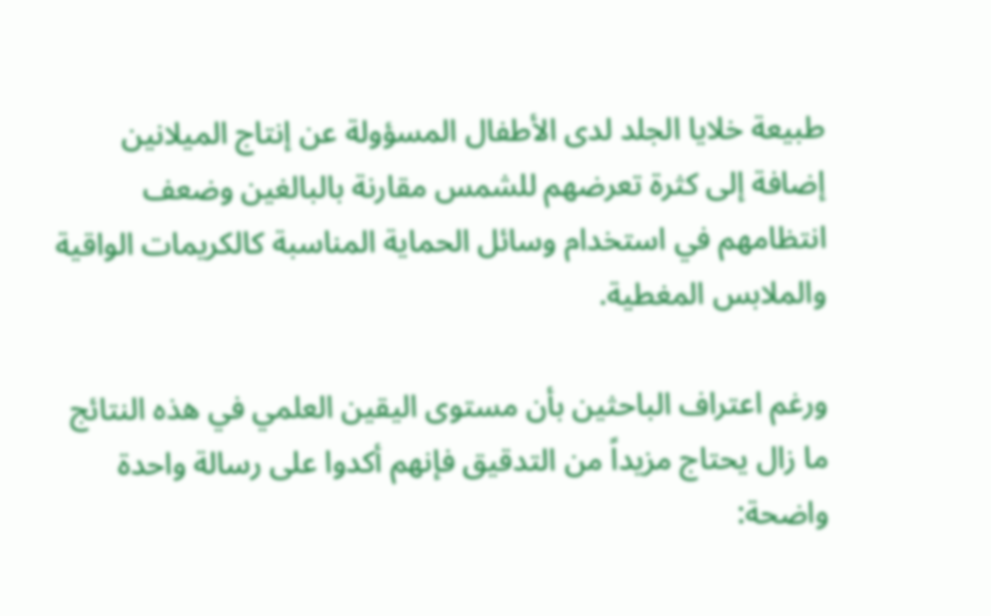طبيعة خلايا الجلد لدى الأطفال المسؤولة عن إنتاج الميلانين إضافة إلى كثرة تعرضهم للشمس مقارنة بالبالغين وضعف انتظامهم في استخدام وسائل الحماية المناسبة كالكريمات الواقية والملابس المغطية.

ورغم اعتراف الباحثين بأن مستوى اليقين العلمي في هذه النتائج ما زال يحتاج مزيداً من التدقيق فإنهم أكدوا على رسالة واحدة واضحة: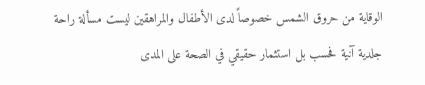الوقاية من حروق الشمس خصوصاً لدى الأطفال والمراهقين ليست مسألة راحة جلدية آنية فحسب بل استثمار حقيقي في الصحة على المدى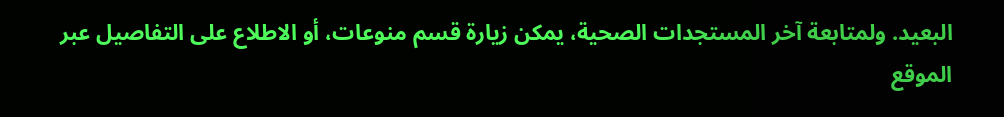البعيد. ولمتابعة آخر المستجدات الصحية، يمكن زيارة قسم منوعات، أو الاطلاع على التفاصيل عبر الموقع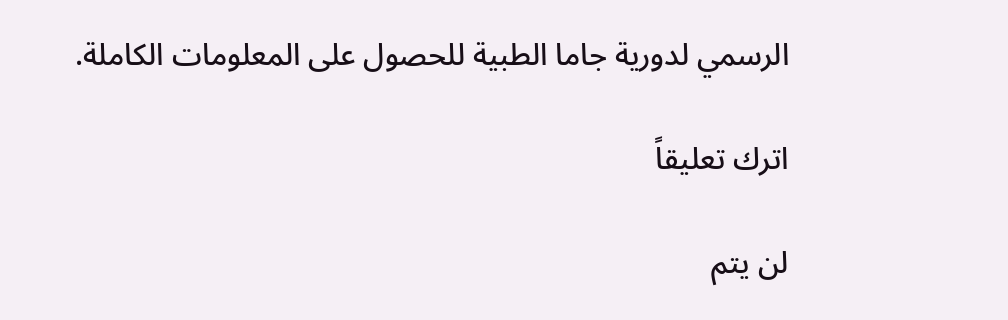الرسمي لدورية جاما الطبية للحصول على المعلومات الكاملة.

اترك تعليقاً

لن يتم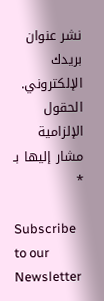نشر عنوان بريدك الإلكتروني. الحقول الإلزامية مشار إليها بـ *

Subscribe to our Newsletter